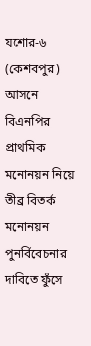যশোর-৬ (কেশবপুর) আসনে বিএনপির প্রাথমিক মনোনয়ন নিয়ে তীব্র বিতর্ক
মনোনয়ন পুনর্বিবেচনার দাবিতে ফুঁসে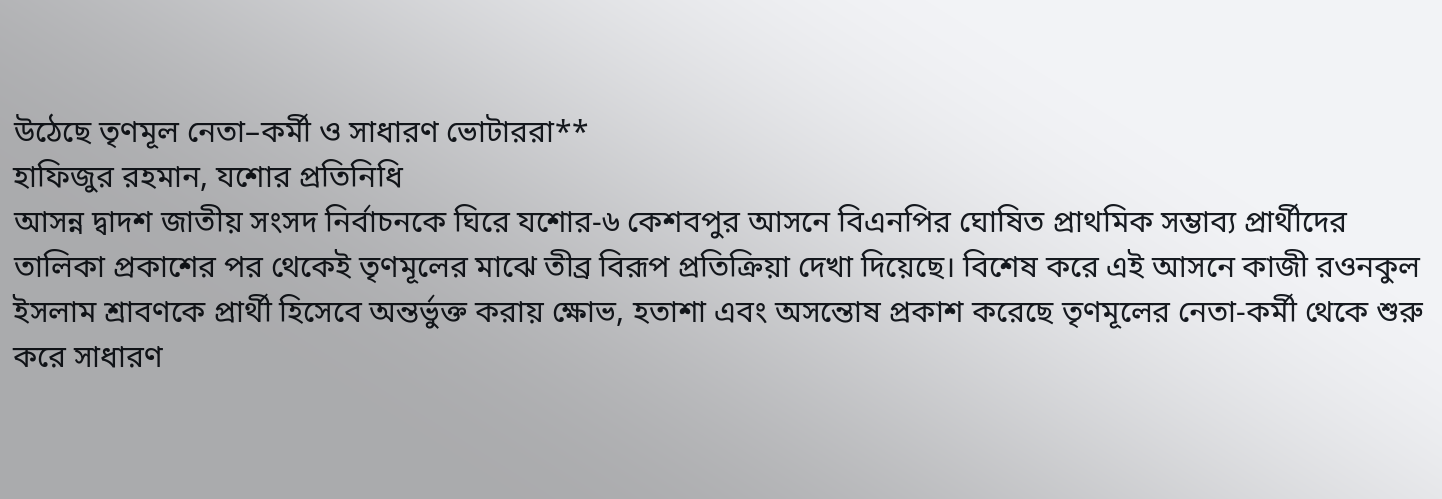উঠেছে তৃণমূল নেতা–কর্মী ও সাধারণ ভোটাররা**
হাফিজুর রহমান, যশোর প্রতিনিধি
আসন্ন দ্বাদশ জাতীয় সংসদ নির্বাচনকে ঘিরে যশোর-৬ কেশবপুর আসনে বিএনপির ঘোষিত প্রাথমিক সম্ভাব্য প্রার্থীদের তালিকা প্রকাশের পর থেকেই তৃণমূলের মাঝে তীব্র বিরূপ প্রতিক্রিয়া দেখা দিয়েছে। বিশেষ করে এই আসনে কাজী রওনকুল ইসলাম শ্রাবণকে প্রার্থী হিসেবে অন্তর্ভুক্ত করায় ক্ষোভ, হতাশা এবং অসন্তোষ প্রকাশ করেছে তৃণমূলের নেতা-কর্মী থেকে শুরু করে সাধারণ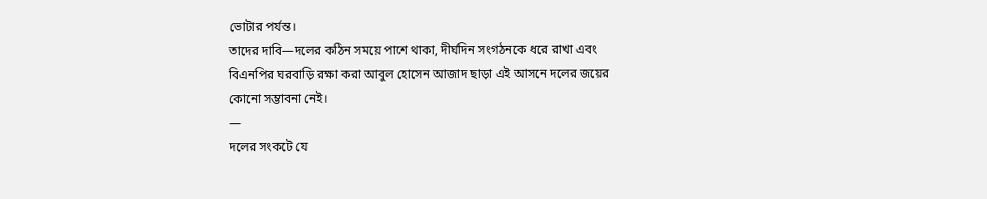ভোটার পর্যন্ত।
তাদের দাবি—দলের কঠিন সময়ে পাশে থাকা, দীর্ঘদিন সংগঠনকে ধরে রাখা এবং বিএনপির ঘরবাড়ি রক্ষা করা আবুল হোসেন আজাদ ছাড়া এই আসনে দলের জয়ের কোনো সম্ভাবনা নেই।
—
দলের সংকটে যে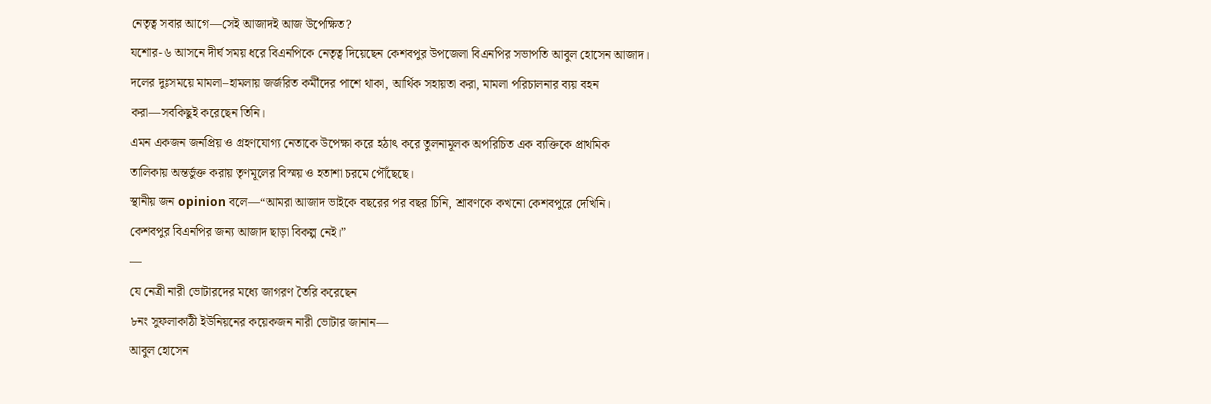নেতৃত্ব সবার আগে—সেই আজাদই আজ উপেক্ষিত?
যশোর-৬ আসনে দীর্ঘ সময় ধরে বিএনপিকে নেতৃত্ব দিয়েছেন কেশবপুর উপজেলা বিএনপির সভাপতি আবুল হোসেন আজাদ।
দলের দুঃসময়ে মামলা–হামলায় জর্জরিত কর্মীদের পাশে থাকা, আর্থিক সহায়তা করা, মামলা পরিচালনার ব্যয় বহন করা—সবকিছুই করেছেন তিনি।
এমন একজন জনপ্রিয় ও গ্রহণযোগ্য নেতাকে উপেক্ষা করে হঠাৎ করে তুলনামূলক অপরিচিত এক ব্যক্তিকে প্রাথমিক তালিকায় অন্তর্ভুক্ত করায় তৃণমূলের বিস্ময় ও হতাশা চরমে পৌঁছেছে।
স্থানীয় জন opinion বলে—“আমরা আজাদ ভাইকে বছরের পর বছর চিনি, শ্রাবণকে কখনো কেশবপুরে দেখিনি। কেশবপুর বিএনপির জন্য আজাদ ছাড়া বিকল্প নেই।”
—
যে নেত্রী নারী ভোটারদের মধ্যে জাগরণ তৈরি করেছেন
৮নং সুফলাকাঠী ইউনিয়নের কয়েকজন নারী ভোটার জানান—
আবুল হোসেন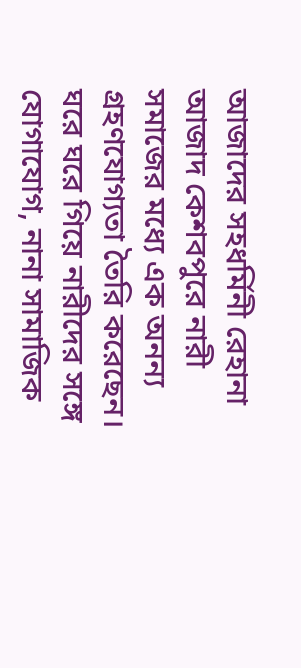আজাদের সহধর্মিনী রেহানা আজাদ কেশবপুরে নারী সমাজের মধ্যে এক অনন্য গ্রহণযোগ্যতা তৈরি করেছেন। ঘরে ঘরে গিয়ে নারীদের সঙ্গে যোগাযোগ, নানা সামাজিক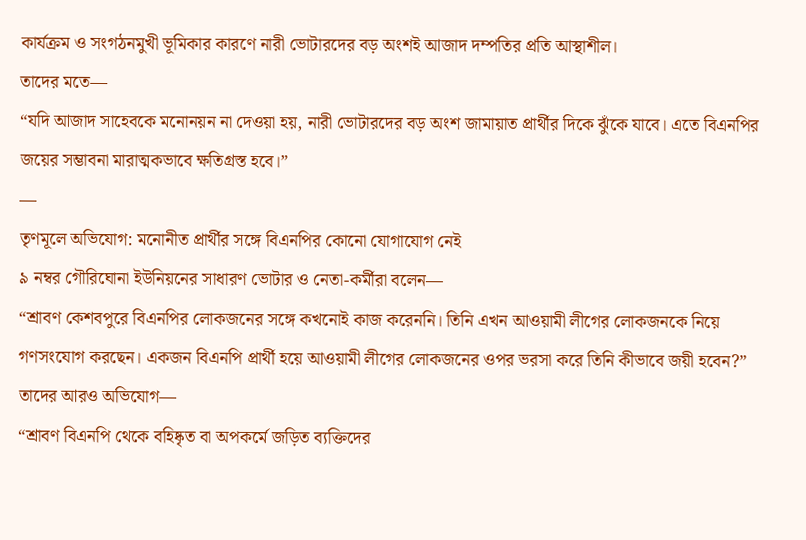কার্যক্রম ও সংগঠনমুখী ভূমিকার কারণে নারী ভোটারদের বড় অংশই আজাদ দম্পতির প্রতি আস্থাশীল।
তাদের মতে—
“যদি আজাদ সাহেবকে মনোনয়ন না দেওয়া হয়, নারী ভোটারদের বড় অংশ জামায়াত প্রার্থীর দিকে ঝুঁকে যাবে। এতে বিএনপির জয়ের সম্ভাবনা মারাত্মকভাবে ক্ষতিগ্রস্ত হবে।”
—
তৃণমূলে অভিযোগ: মনোনীত প্রার্থীর সঙ্গে বিএনপির কোনো যোগাযোগ নেই
৯ নম্বর গৌরিঘোনা ইউনিয়নের সাধারণ ভোটার ও নেতা-কর্মীরা বলেন—
“শ্রাবণ কেশবপুরে বিএনপির লোকজনের সঙ্গে কখনোই কাজ করেননি। তিনি এখন আওয়ামী লীগের লোকজনকে নিয়ে গণসংযোগ করছেন। একজন বিএনপি প্রার্থী হয়ে আওয়ামী লীগের লোকজনের ওপর ভরসা করে তিনি কীভাবে জয়ী হবেন?”
তাদের আরও অভিযোগ—
“শ্রাবণ বিএনপি থেকে বহিষ্কৃত বা অপকর্মে জড়িত ব্যক্তিদের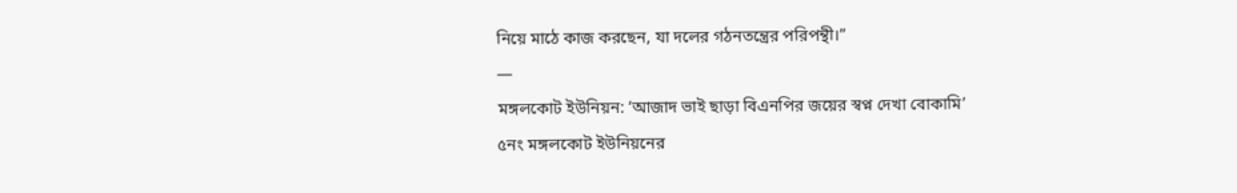নিয়ে মাঠে কাজ করছেন, যা দলের গঠনতন্ত্রের পরিপন্থী।”
—
মঙ্গলকোট ইউনিয়ন: ‘আজাদ ভাই ছাড়া বিএনপির জয়ের স্বপ্ন দেখা বোকামি’
৫নং মঙ্গলকোট ইউনিয়নের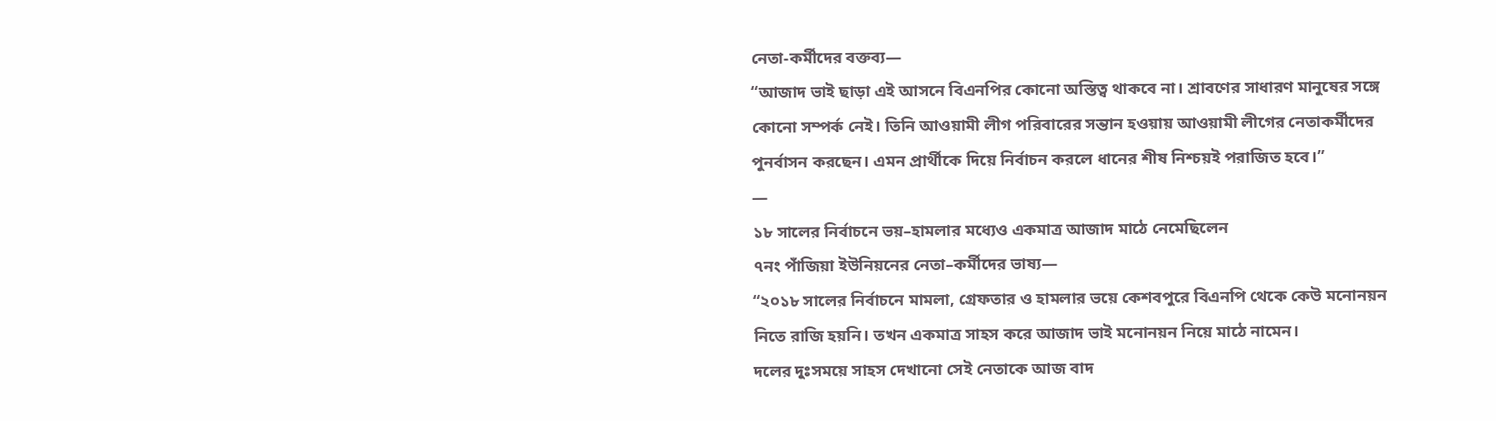নেতা-কর্মীদের বক্তব্য—
“আজাদ ভাই ছাড়া এই আসনে বিএনপির কোনো অস্তিত্ব থাকবে না। শ্রাবণের সাধারণ মানুষের সঙ্গে কোনো সম্পর্ক নেই। তিনি আওয়ামী লীগ পরিবারের সন্তান হওয়ায় আওয়ামী লীগের নেতাকর্মীদের পুনর্বাসন করছেন। এমন প্রার্থীকে দিয়ে নির্বাচন করলে ধানের শীষ নিশ্চয়ই পরাজিত হবে।”
—
১৮ সালের নির্বাচনে ভয়–হামলার মধ্যেও একমাত্র আজাদ মাঠে নেমেছিলেন
৭নং পাঁজিয়া ইউনিয়নের নেতা–কর্মীদের ভাষ্য—
“২০১৮ সালের নির্বাচনে মামলা, গ্রেফতার ও হামলার ভয়ে কেশবপুরে বিএনপি থেকে কেউ মনোনয়ন নিতে রাজি হয়নি। তখন একমাত্র সাহস করে আজাদ ভাই মনোনয়ন নিয়ে মাঠে নামেন।
দলের দুঃসময়ে সাহস দেখানো সেই নেতাকে আজ বাদ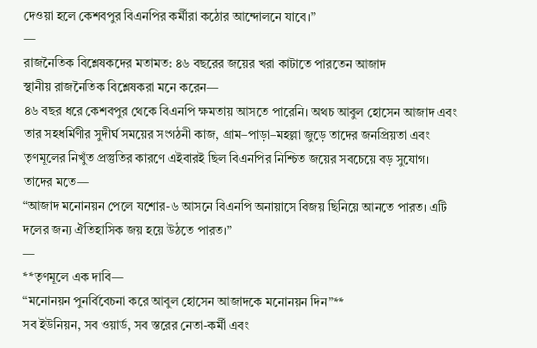দেওয়া হলে কেশবপুর বিএনপির কর্মীরা কঠোর আন্দোলনে যাবে।”
—
রাজনৈতিক বিশ্লেষকদের মতামত: ৪৬ বছরের জয়ের খরা কাটাতে পারতেন আজাদ
স্থানীয় রাজনৈতিক বিশ্লেষকরা মনে করেন—
৪৬ বছর ধরে কেশবপুর থেকে বিএনপি ক্ষমতায় আসতে পারেনি। অথচ আবুল হোসেন আজাদ এবং তার সহধর্মিণীর সুদীর্ঘ সময়ের সংগঠনী কাজ, গ্রাম–পাড়া–মহল্লা জুড়ে তাদের জনপ্রিয়তা এবং তৃণমূলের নিখুঁত প্রস্তুতির কারণে এইবারই ছিল বিএনপির নিশ্চিত জয়ের সবচেয়ে বড় সুযোগ।
তাদের মতে—
“আজাদ মনোনয়ন পেলে যশোর-৬ আসনে বিএনপি অনায়াসে বিজয় ছিনিয়ে আনতে পারত। এটি দলের জন্য ঐতিহাসিক জয় হয়ে উঠতে পারত।”
—
**তৃণমূলে এক দাবি—
“মনোনয়ন পুনর্বিবেচনা করে আবুল হোসেন আজাদকে মনোনয়ন দিন”**
সব ইউনিয়ন, সব ওয়ার্ড, সব স্তরের নেতা-কর্মী এবং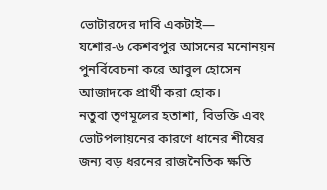ভোটারদের দাবি একটাই—
যশোর-৬ কেশবপুর আসনের মনোনয়ন পুনর্বিবেচনা করে আবুল হোসেন আজাদকে প্রার্থী করা হোক।
নতুবা তৃণমূলের হতাশা, বিভক্তি এবং ভোটপলায়নের কারণে ধানের শীষের জন্য বড় ধরনের রাজনৈতিক ক্ষতি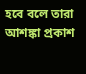হবে বলে তারা আশঙ্কা প্রকাশ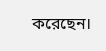করেছেন।